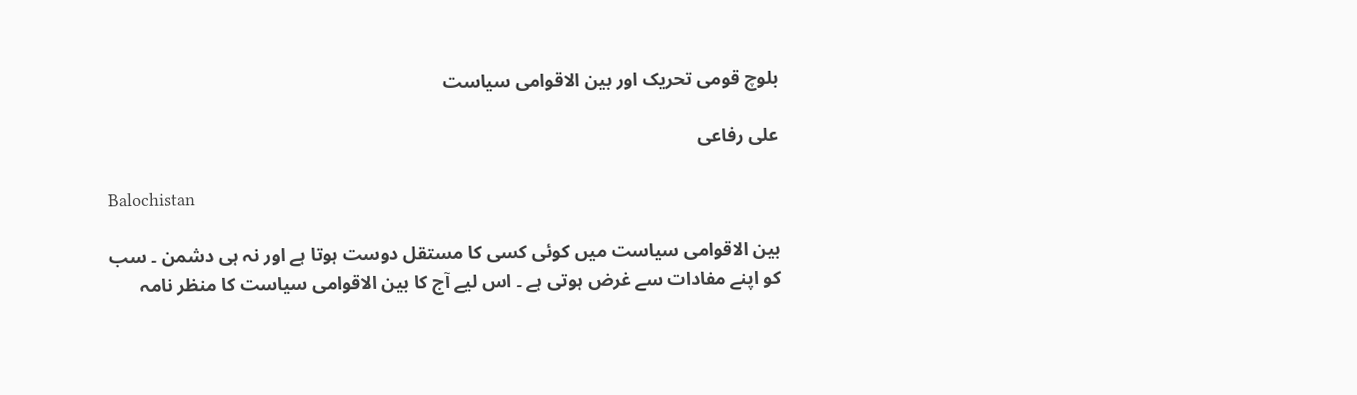بلوچ قومی تحریک اور بین الاقوامی سیاست

علی رفاعی

Balochistan

بین الاقوامی سیاست میں کوئی کسی کا مستقل دوست ہوتا ہے اور نہ ہی دشمن ۔ سب کو اپنے مفادات سے غرض ہوتی ہے ۔ اس لیے آج کا بین الاقوامی سیاست کا منظر نامہ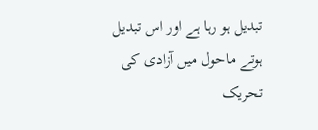تبدیل ہو رہا ہے اور اس تبدیل ہوتے ماحول میں آزادی کی تحریک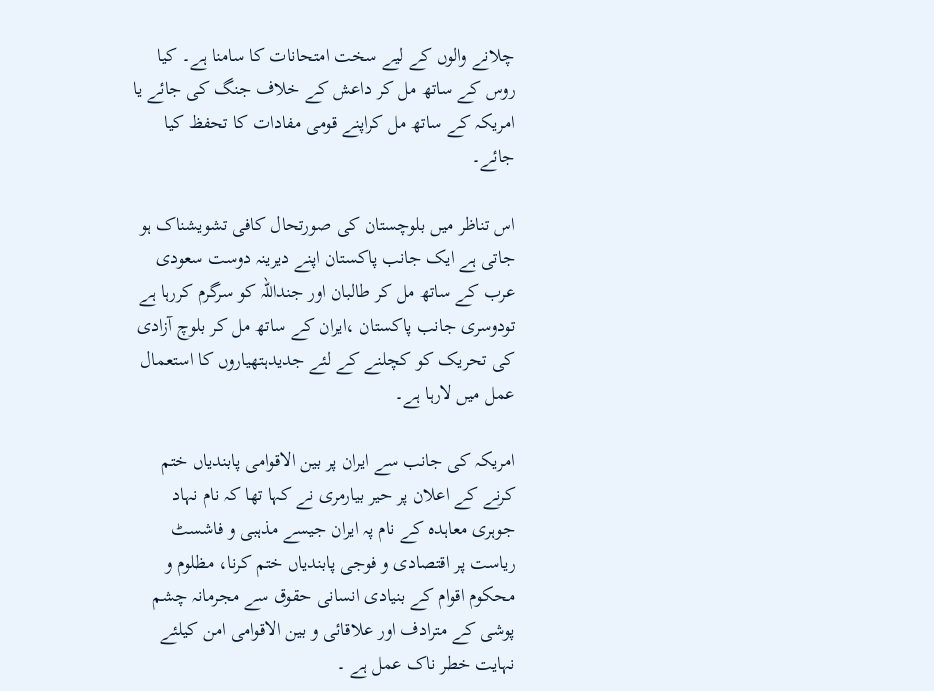چلانے والوں کے لیے سخت امتحانات کا سامنا ہے۔ کیا روس کے ساتھ مل کر داعش کے خلاف جنگ کی جائے یا امریکہ کے ساتھ مل کراپنے قومی مفادات کا تحفظ کیا جائے۔

اس تناظر میں بلوچستان کی صورتحال کافی تشویشناک ہو جاتی ہے ایک جانب پاکستان اپنے دیرینہ دوست سعودی عرب کے ساتھ مل کر طالبان اور جنداللہ کو سرگرم کررہا ہے تودوسری جانب پاکستان ،ایران کے ساتھ مل کر بلوچ آزادی کی تحریک کو کچلنے کے لئے جدیدہتھیاروں کا استعمال عمل میں لارہا ہے۔

امریکہ کی جانب سے ایران پر بین الاقوامی پابندیاں ختم کرنے کے اعلان پر حیر بیارمری نے کہا تھا کہ نام نہاد جوہری معاہدہ کے نام پہ ایران جیسے مذہبی و فاشسٹ ریاست پر اقتصادی و فوجی پابندیاں ختم کرنا، مظلوم و محکوم اقوام کے بنیادی انسانی حقوق سے مجرمانہ چشم پوشی کے مترادف اور علاقائی و بین الاقوامی امن کیلئے نہایت خطر ناک عمل ہے ۔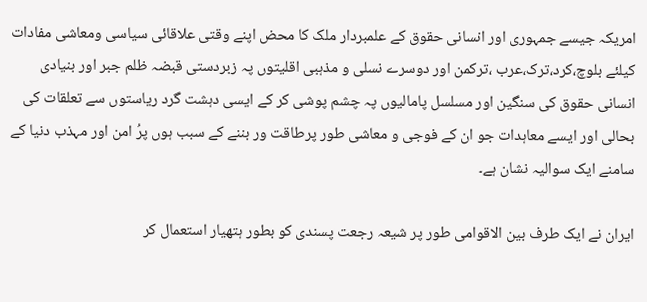امریکہ جیسے جمہوری اور انسانی حقوق کے علمبردار ملک کا محض اپنے وقتی علاقائی سیاسی ومعاشی مفادات کیلئے بلوچ،کرد،ترک،عرب ،ترکمن اور دوسرے نسلی و مذہبی اقلیتوں پہ زبردستی قبضہ ظلم جبر اور بنیادی انسانی حقوق کی سنگین اور مسلسل پامالیوں پہ چشم پوشی کر کے ایسی دہشت گرد ریاستوں سے تعلقات کی بحالی اور ایسے معاہدات جو ان کے فوجی و معاشی طور پرطاقت ور بننے کے سبب ہوں پرُ امن اور مہذب دنیا کے سامنے ایک سوالیہ نشان ہے۔

ایران نے ایک طرف بین الاقوامی طور پر شیعہ رجعت پسندی کو بطور ہتھیار استعمال کر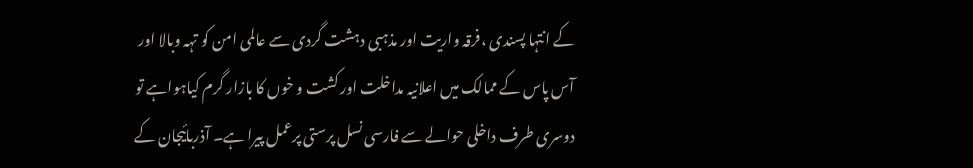کے انتہا پسندی ،فرقہ واریت اور مذہبی دہشت گردی سے عالمی امن کو تہہ وبالا اور آس پاس کے ممالک میں اعلانیہ مداخلت اور کشت و خوں کا بازار گرم کیاہواہے تو دوسری طرف داخلی حوالے سے فارسی نسل پرستی پرعمل پیرا ہے۔ آذربائیجان کے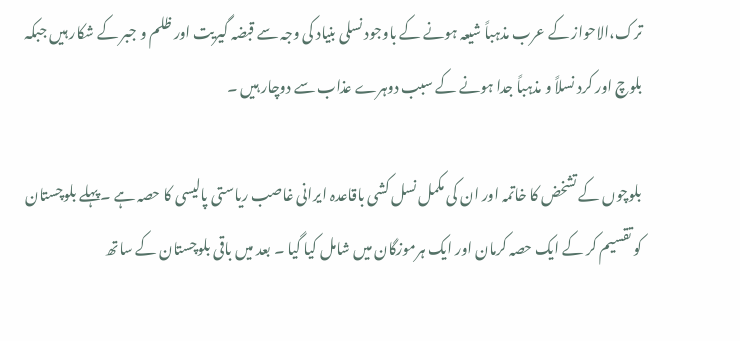ترک،الاحواز کے عرب مذہباً شیعہ ہونے کے باوجود نسلی بنیاد کی وجہ سے قبضہ گیریت اور ظلم و جبر کے شکار ہیں جبکہ بلوچ اور کرد نسلاً و مذہباً جدا ہونے کے سبب دوہرے عذاب سے دوچار ہیں ۔

بلوچوں کے تشخض کا خاتمہ اور ان کی مکمل نسل کشی باقاعدہ ایرانی غاصب ریاستی پالیسی کا حصہ ہے ۔پہلے بلوچستان کو تقسیم کر کے ایک حصہ کرمان اور ایک ہرموزگان میں شامل کیا گیا ۔ بعد میں باقی بلوچستان کے ساتھ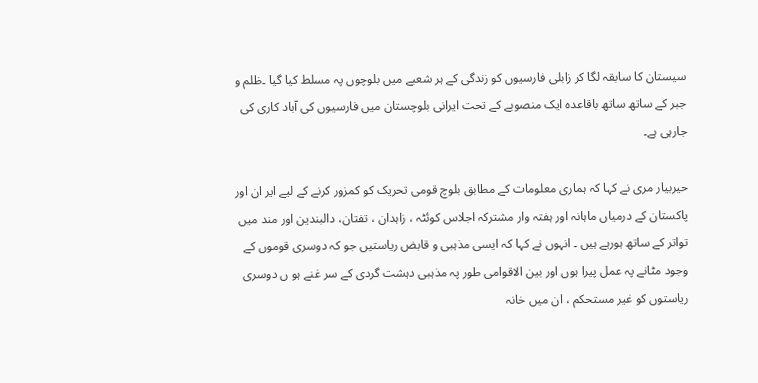سیستان کا سابقہ لگا کر زابلی فارسیوں کو زندگی کے ہر شعبے میں بلوچوں پہ مسلط کیا گیا ۔ظلم و جبر کے ساتھ ساتھ باقاعدہ ایک منصوبے کے تحت ایرانی بلوچستان میں فارسیوں کی آباد کاری کی جارہی ہے۔

حیربیار مری نے کہا کہ ہماری معلومات کے مطابق بلوچ قومی تحریک کو کمزور کرنے کے لیے ایر ان اور پاکستان کے درمیاں ماہانہ اور ہفتہ وار مشترکہ اجلاس کوئٹہ ، زاہدان ، تفتان، دالبندین اور مند میں تواتر کے ساتھ ہورہے ہیں ۔ انہوں نے کہا کہ ایسی مذہبی و قابض ریاستیں جو کہ دوسری قوموں کے وجود مٹانے پہ عمل پیرا ہوں اور بین الاقوامی طور پہ مذہبی دہشت گردی کے سر غنے ہو ں دوسری ریاستوں کو غیر مستحکم ، ان میں خانہ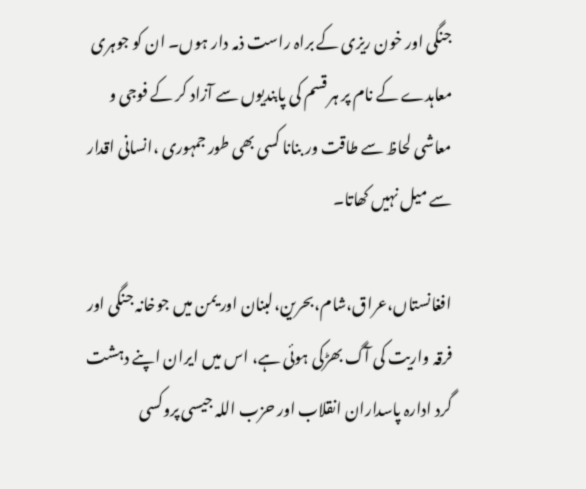جنگی اور خون ریزی کے براہ راست ذمہ دار ہوں۔ ان کو جوہری معاہدے کے نام پر ہر قسم کی پابندیوں سے آزاد کر کے فوجی و معاشی لحاظ سے طاقت ور بنانا کسی بھی طور جمہوری ،انسانی اقدار سے میل نہیں کھاتا۔

افغانستاں،عراق،شام،بحرین،لبنان اور یمن میں جوخانہ جنگی اور فرقہ واریت کی آگ بھڑکی ہوئی ہے، اس میں ایران اپنے دہشت گرد ادارہ پاسداران انقلاب اور حزب اللہ جیسی پروکسی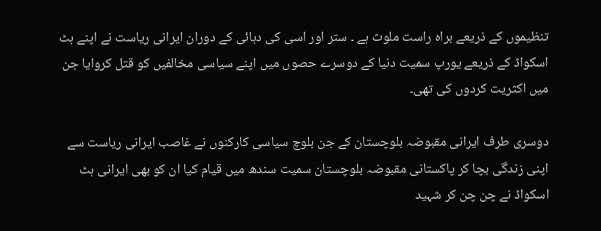تنظیموں کے ذریعے براہ راست ملوث ہے ۔ ستر اور اسی کی دہائی کے دوران ایرانی ریاست نے اپنے ہٹ اسکواڈ کے ذریعے یورپ سمیت دنیا کے دوسرے حصوں میں اپنے سیاسی مخالفیں کو قتل کروایا جن میں اکثریت کردوں کی تھی۔

دوسری طرف ایرانی مقبوضہ بلوچستان کے جن بلوچ سیاسی کارکنوں نے غاصب ایرانی ریاست سے اپنی زندگی بچا کر پاکستانی مقبوضہ بلوچستان سمیت سندھ میں قیام کیا ان کو بھی ایرانی ہٹ اسکواڈ نے چن چن کر شہید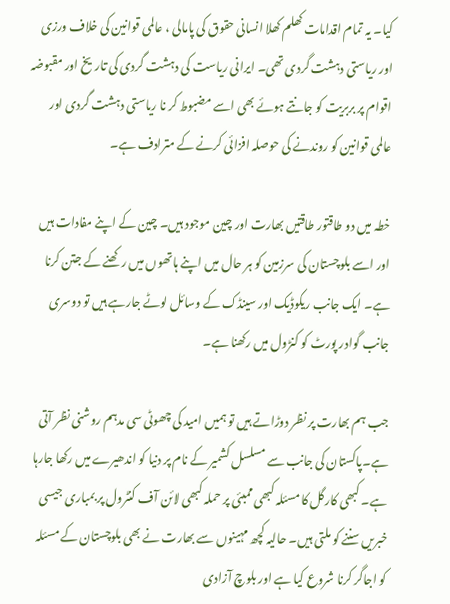کیا۔ یہ تمام اقدامات کھلم کھلا انسانی حقوق کی پامالی ، عالمی قوانین کی خلاف ورزی اور ریاستی دہشت گردی تھی۔ ایرانی ریاست کی دہشت گردی کی تاریخ اور مقبوضہ اقوام پر بربریت کو جانتے ہوئے بھی اسے مضبوط کر نا ریاستی دہشت گردی اور عالمی قوانین کو روندنے کی حوصلہ افزائی کرنے کے مترادف ہے۔

خطہ میں دو طاقتور طاقتیں بھارت اور چین موجود ہیں۔ چین کے اپنے مفادات ہیں اور اسے بلوچستان کی سرزمین کو ہر حال میں اپنے ہاتھوں میں رکھنے کے جتن کرنا ہے۔ ایک جانب ریکوڈیک اور سینڈک کے وسائل لوٹے جارہے ہیں تو دوسری جانب گوادر پورٹ کو کنڑول میں رکھنا ہے۔

جب ہم بھارت پر نظر دوڑاتے ہیں تو ہمیں امید کی چھوٹی سی مدہم روشنی نظر آتی ہے۔پاکستان کی جانب سے مسلسل کشمیر کے نام پر دنیا کو اندھیرے میں رکھا جارہا ہے۔ کبھی کارگل کا مسئلہ کبھی ممبئی پر حملہ کبھی لائن آف کنٹرول پر بمباری جیسی خبریں سننے کو ملتی ہیں۔ حالیہ کچھ مہینوں سے بھارت نے بھی بلوچستان کے مسئلہ کو اجاگر کرنا شروع کیا ہے اور بلوچ آزادی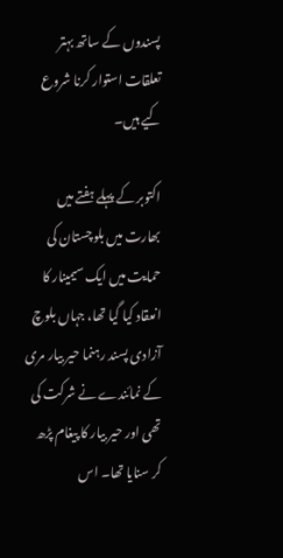پسندوں کے ساتھ بہتر تعلقات استوار کرنا شروع کیے ہیں۔

اکتوبر کے پہلے ہفتے میں بھارت میں بلوچستان کی حمایت میں ایک سیمینار کا انعقاد کیا گیا تھا، جہاں بلوچ آزادی پسند رہنما حیر بیار مری کے نمائندے نے شرکت کی تھی اور حیر بیار کا پیغام پڑھ کر سنایا تھا۔ اس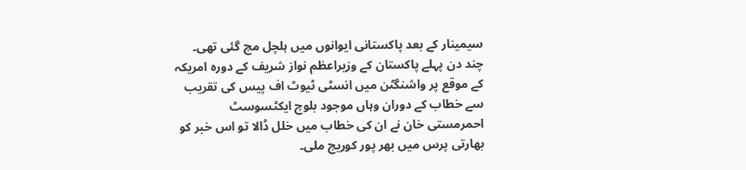سیمینار کے بعد پاکستانی ایوانوں میں ہلچل مچ گئی تھی۔ چند دن پہلے پاکستان کے وزیراعظم نواز شریف کے دورہ امریکہ کے موقع پر واشنگٹن میں انسٹی ٹیوٹ اف پیس کی تقریب سے خطاب کے دوران وہاں موجود بلوچ ایکٹسوسٹ احمرمستی خان نے ان کی خطاب میں خلل ڈالا تو اس خبر کو بھارتی پرس میں بھر پور کوریج ملی۔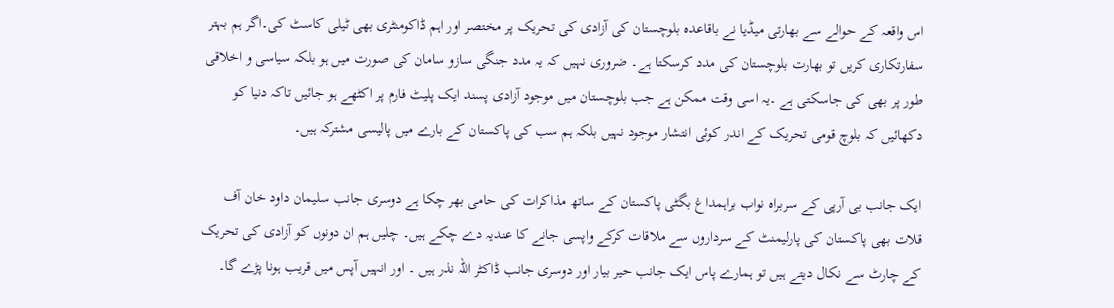اس واقعہ کے حوالے سے بھارتی میڈیا نے باقاعدہ بلوچستان کی آزادی کی تحریک پر مختصر اور اہم ڈاکومنٹری بھی ٹیلی کاسٹ کی۔اگر ہم بہتر سفارتکاری کریں تو بھارت بلوچستان کی مدد کرسکتا ہے۔ ضروری نہیں کہ یہ مدد جنگی سازو سامان کی صورت میں ہو بلکہ سیاسی و اخلاقی طور پر بھی کی جاسکتی ہے ۔یہ اسی وقت ممکن ہے جب بلوچستان میں موجود آزادی پسند ایک پلیٹ فارم پر اکٹھے ہو جائیں تاکہ دنیا کو دکھائیں کہ بلوچ قومی تحریک کے اندر کوئی انتشار موجود نہیں بلکہ ہم سب کی پاکستان کے بارے میں پالیسی مشترکہ ہیں۔

ایک جانب بی آرپی کے سربراہ نواب براہمداغ بگٹی پاکستان کے ساتھ مذاکرات کی حامی بھر چکا ہے دوسری جانب سلیمان داود خان آف قلات بھی پاکستان کی پارلیمنٹ کے سرداروں سے ملاقات کرکے واپسی جانے کا عندیہ دے چکے ہیں۔ چلیں ہم ان دونوں کو آزادی کی تحریک کے چارٹ سے نکال دیتے ہیں تو ہمارے پاس ایک جانب حیر بیار اور دوسری جانب ڈاکٹر اللہ نذر ہیں ۔ اور انہیں آپس میں قریب ہونا پڑے گا۔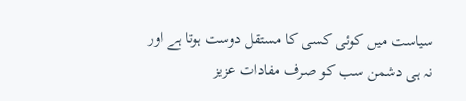سیاست میں کوئی کسی کا مستقل دوست ہوتا ہے اور نہ ہی دشمن سب کو صرف مفادات عزیز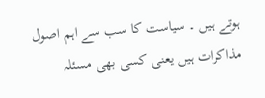ہوتے ہیں ۔ سیاست کا سب سے اہم اصول مذاکرات ہیں یعنی کسی بھی مسئلہ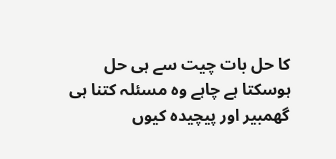کا حل بات چیت سے ہی حل ہوسکتا ہے چاہے وہ مسئلہ کتنا ہی گھمبیر اور پیچیدہ کیوں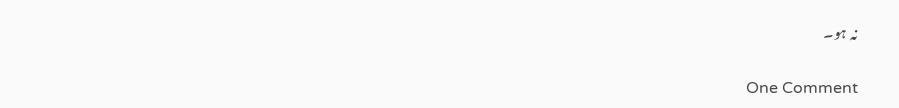نہ ہو۔

One Comment